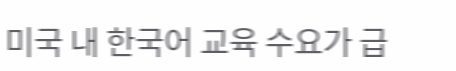미국 내 한국어 교육 수요가 급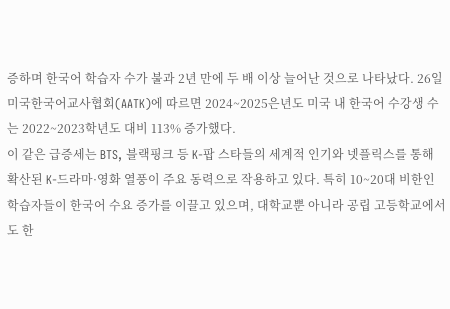증하며 한국어 학습자 수가 불과 2년 만에 두 배 이상 늘어난 것으로 나타났다. 26일 미국한국어교사협회(AATK)에 따르면 2024~2025은년도 미국 내 한국어 수강생 수는 2022~2023학년도 대비 113% 증가했다.
이 같은 급증세는 BTS, 블랙핑크 등 K-팝 스타들의 세계적 인기와 넷플릭스를 통해 확산된 K-드라마·영화 열풍이 주요 동력으로 작용하고 있다. 특히 10~20대 비한인 학습자들이 한국어 수요 증가를 이끌고 있으며, 대학교뿐 아니라 공립 고등학교에서도 한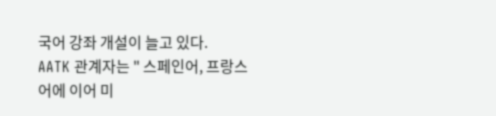국어 강좌 개설이 늘고 있다.
AATK 관계자는 " 스페인어, 프랑스어에 이어 미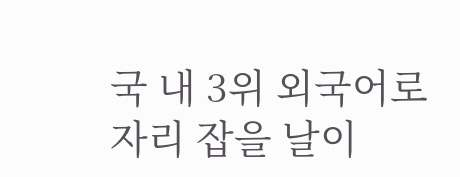국 내 3위 외국어로 자리 잡을 날이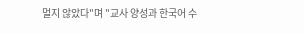멀지 않았다"며 "교사 양성과 한국어 수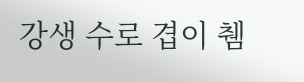강생 수로 겹이 췜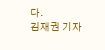다.
김재권 기자